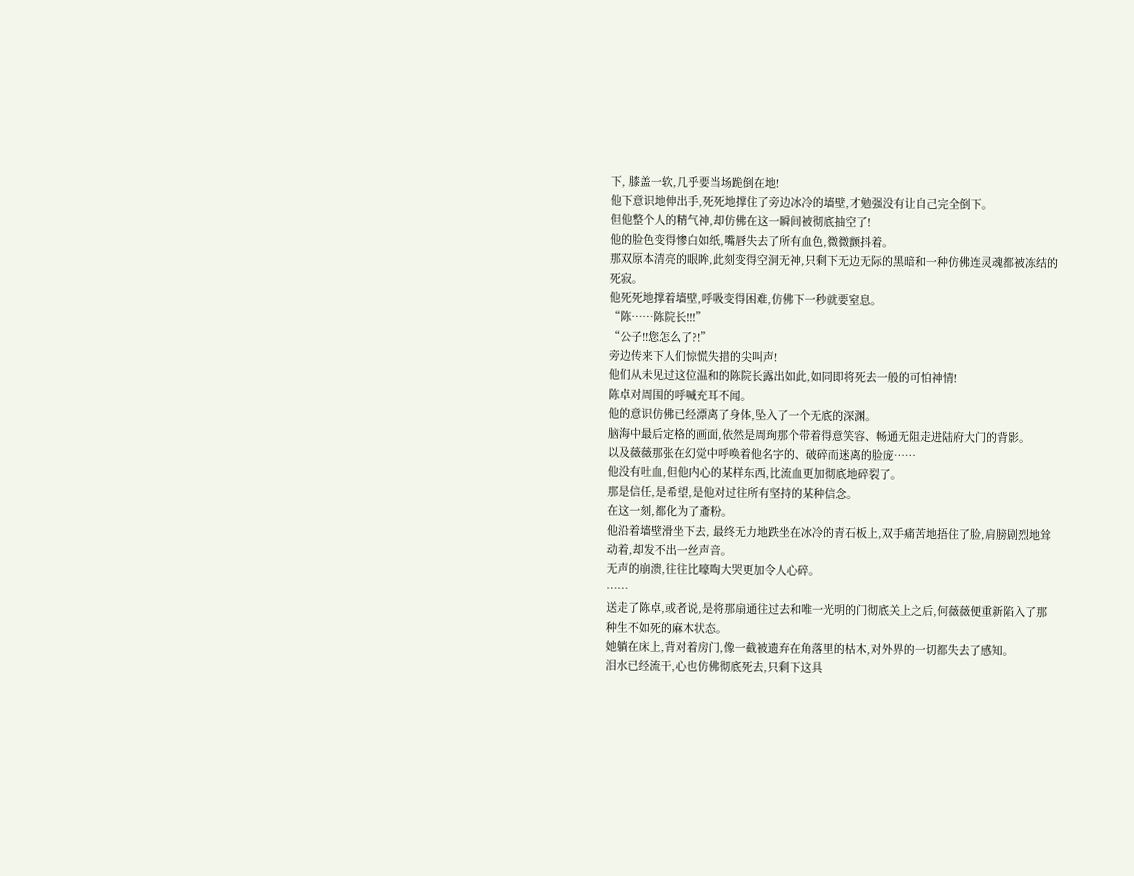下, 膝盖一软,几乎要当场跪倒在地!
他下意识地伸出手,死死地撑住了旁边冰冷的墙壁,才勉强没有让自己完全倒下。
但他整个人的精气神,却仿佛在这一瞬间被彻底抽空了!
他的脸色变得惨白如纸,嘴唇失去了所有血色,微微颤抖着。
那双原本清亮的眼眸,此刻变得空洞无神,只剩下无边无际的黑暗和一种仿佛连灵魂都被冻结的死寂。
他死死地撑着墙壁,呼吸变得困难,仿佛下一秒就要窒息。
“陈……陈院长!!!”
“公子!!您怎么了?!”
旁边传来下人们惊慌失措的尖叫声!
他们从未见过这位温和的陈院长露出如此,如同即将死去一般的可怕神情!
陈卓对周围的呼喊充耳不闻。
他的意识仿佛已经漂离了身体,坠入了一个无底的深渊。
脑海中最后定格的画面,依然是周珣那个带着得意笑容、畅通无阻走进陆府大门的背影。
以及薇薇那张在幻觉中呼唤着他名字的、破碎而迷离的脸庞……
他没有吐血,但他内心的某样东西,比流血更加彻底地碎裂了。
那是信任,是希望,是他对过往所有坚持的某种信念。
在这一刻,都化为了齑粉。
他沿着墙壁滑坐下去, 最终无力地跌坐在冰冷的青石板上,双手痛苦地捂住了脸,肩膀剧烈地耸动着,却发不出一丝声音。
无声的崩溃,往往比嚎啕大哭更加令人心碎。
……
送走了陈卓,或者说,是将那扇通往过去和唯一光明的门彻底关上之后,何薇薇便重新陷入了那种生不如死的麻木状态。
她躺在床上,背对着房门,像一截被遗弃在角落里的枯木,对外界的一切都失去了感知。
泪水已经流干,心也仿佛彻底死去,只剩下这具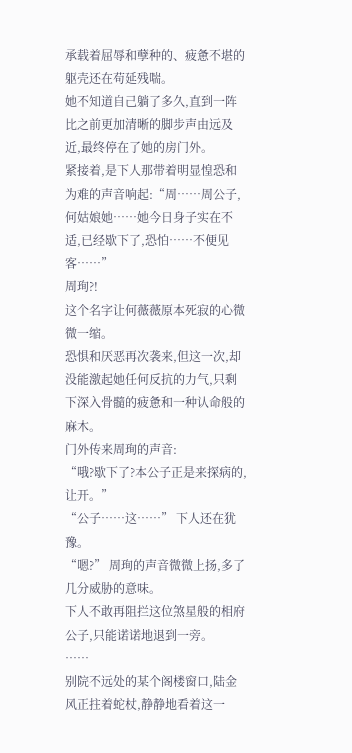承载着屈辱和孽种的、疲惫不堪的躯壳还在苟延残喘。
她不知道自己躺了多久,直到一阵比之前更加清晰的脚步声由远及近,最终停在了她的房门外。
紧接着,是下人那带着明显惶恐和为难的声音响起:“周……周公子,何姑娘她……她今日身子实在不适,已经歇下了,恐怕……不便见客……”
周珣?!
这个名字让何薇薇原本死寂的心微微一缩。
恐惧和厌恶再次袭来,但这一次,却没能激起她任何反抗的力气,只剩下深入骨髓的疲惫和一种认命般的麻木。
门外传来周珣的声音:
“哦?歇下了?本公子正是来探病的,让开。”
“公子……这……” 下人还在犹豫。
“嗯?” 周珣的声音微微上扬,多了几分威胁的意味。
下人不敢再阻拦这位煞星般的相府公子,只能诺诺地退到一旁。
……
别院不远处的某个阁楼窗口,陆金风正拄着蛇杖,静静地看着这一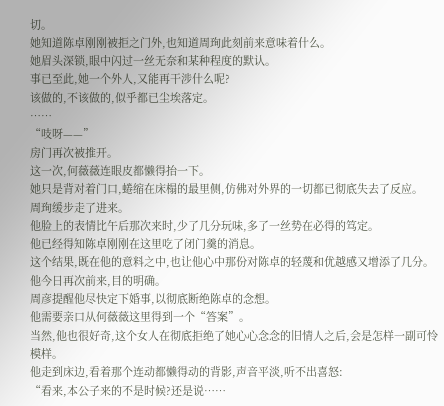切。
她知道陈卓刚刚被拒之门外,也知道周珣此刻前来意味着什么。
她眉头深锁,眼中闪过一丝无奈和某种程度的默认。
事已至此,她一个外人,又能再干涉什么呢?
该做的,不该做的,似乎都已尘埃落定。
……
“吱呀——”
房门再次被推开。
这一次,何薇薇连眼皮都懒得抬一下。
她只是背对着门口,蜷缩在床榻的最里侧,仿佛对外界的一切都已彻底失去了反应。
周珣缓步走了进来。
他脸上的表情比午后那次来时,少了几分玩味,多了一丝势在必得的笃定。
他已经得知陈卓刚刚在这里吃了闭门羹的消息。
这个结果,既在他的意料之中,也让他心中那份对陈卓的轻蔑和优越感又增添了几分。
他今日再次前来,目的明确。
周彦提醒他尽快定下婚事,以彻底断绝陈卓的念想。
他需要亲口从何薇薇这里得到一个“答案”。
当然,他也很好奇,这个女人在彻底拒绝了她心心念念的旧情人之后,会是怎样一副可怜模样。
他走到床边,看着那个连动都懒得动的背影,声音平淡,听不出喜怒:
“看来,本公子来的不是时候?还是说……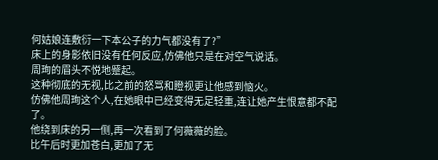何姑娘连敷衍一下本公子的力气都没有了?”
床上的身影依旧没有任何反应,仿佛他只是在对空气说话。
周珣的眉头不悦地蹙起。
这种彻底的无视,比之前的怒骂和瞪视更让他感到恼火。
仿佛他周珣这个人,在她眼中已经变得无足轻重,连让她产生恨意都不配了。
他绕到床的另一侧,再一次看到了何薇薇的脸。
比午后时更加苍白,更加了无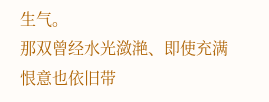生气。
那双曾经水光潋滟、即使充满恨意也依旧带